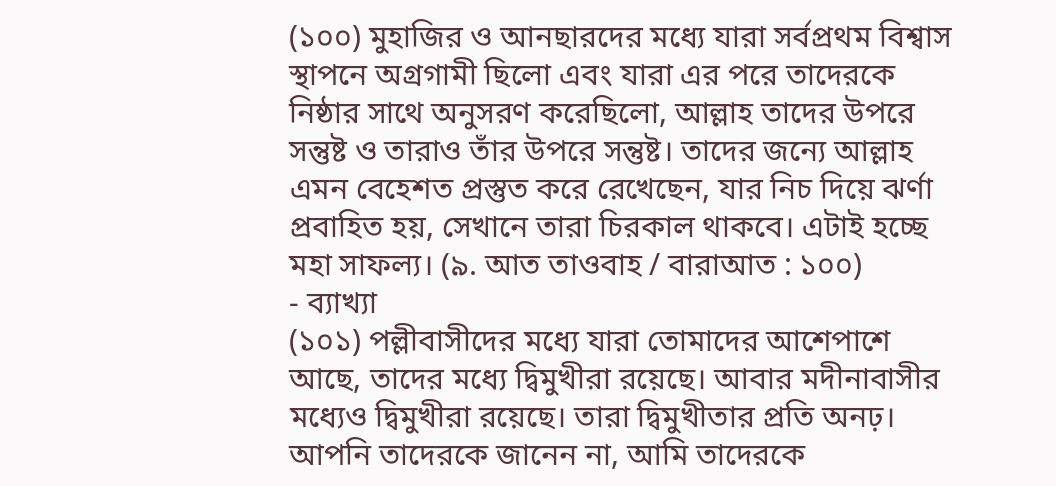(১০০) মুহাজির ও আনছারদের মধ্যে যারা সর্বপ্রথম বিশ্বাস স্থাপনে অগ্রগামী ছিলো এবং যারা এর পরে তাদেরকে নিষ্ঠার সাথে অনুসরণ করেছিলো, আল্লাহ তাদের উপরে সন্তুষ্ট ও তারাও তাঁর উপরে সন্তুষ্ট। তাদের জন্যে আল্লাহ এমন বেহেশত প্রস্তুত করে রেখেছেন, যার নিচ দিয়ে ঝর্ণা প্রবাহিত হয়, সেখানে তারা চিরকাল থাকবে। এটাই হচ্ছে মহা সাফল্য। (৯. আত তাওবাহ / বারাআত : ১০০)
- ব্যাখ্যা
(১০১) পল্লীবাসীদের মধ্যে যারা তোমাদের আশেপাশে আছে, তাদের মধ্যে দ্বিমুখীরা রয়েছে। আবার মদীনাবাসীর মধ্যেও দ্বিমুখীরা রয়েছে। তারা দ্বিমুখীতার প্রতি অনঢ়। আপনি তাদেরকে জানেন না, আমি তাদেরকে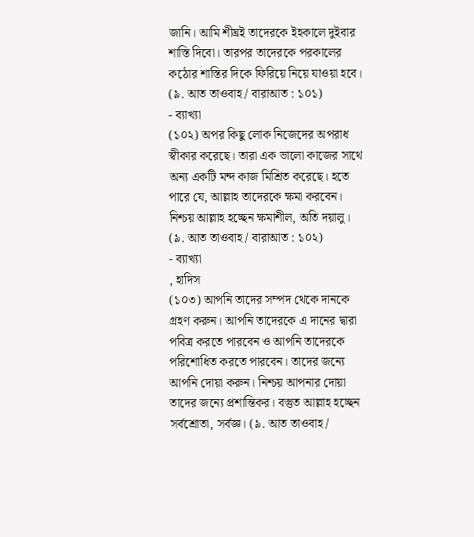জানি। আমি শীঘ্রই তাদেরকে ইহকালে দুইবার শাস্তি দিবো। তারপর তাদেরকে পরকালের কঠোর শাস্তির দিকে ফিরিয়ে নিয়ে যাওয়া হবে। (৯. আত তাওবাহ / বারাআত : ১০১)
- ব্যাখ্যা
(১০২) অপর কিছু লোক নিজেদের অপরাধ স্বীকার করেছে। তারা এক ভালো কাজের সাথে অন্য একটি মন্দ কাজ মিশ্রিত করেছে। হতে পারে যে, আল্লাহ তাদেরকে ক্ষমা করবেন। নিশ্চয় আল্লাহ হচ্ছেন ক্ষমাশীল, অতি দয়ালু। (৯. আত তাওবাহ / বারাআত : ১০২)
- ব্যাখ্যা
, হাদিস
(১০৩) আপনি তাদের সম্পদ থেকে দানকে গ্রহণ করুন। আপনি তাদেরকে এ দানের দ্বারা পবিত্র করতে পারবেন ও আপনি তাদেরকে পরিশোধিত করতে পারবেন। তাদের জন্যে আপনি দোয়া করুন। নিশ্চয় আপনার দোয়া তাদের জন্যে প্রশান্তিকর। বস্তুত আল্লাহ হচ্ছেন সর্বশ্রোতা, সর্বজ্ঞ। (৯. আত তাওবাহ /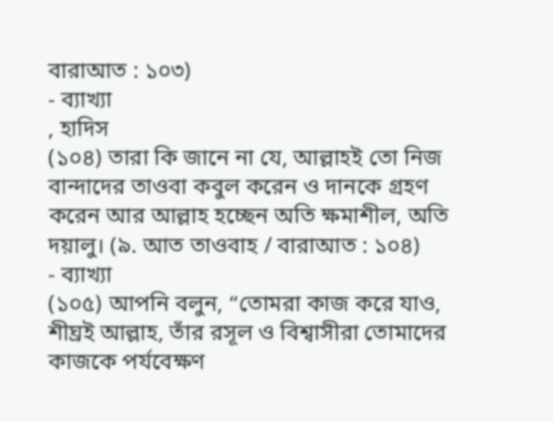বারাআত : ১০৩)
- ব্যাখ্যা
, হাদিস
(১০৪) তারা কি জানে না যে, আল্লাহই তো নিজ বান্দাদের তাওবা কবুল করেন ও দানকে গ্রহণ করেন আর আল্লাহ হচ্ছেন অতি ক্ষমাশীল, অতি দয়ালু। (৯. আত তাওবাহ / বারাআত : ১০৪)
- ব্যাখ্যা
(১০৫) আপনি বলুন, “তোমরা কাজ করে যাও, শীঘ্রই আল্লাহ, তাঁর রসূল ও বিশ্বাসীরা তোমাদের কাজকে পর্যবেক্ষণ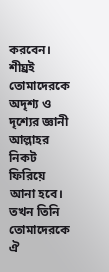করবেন। শীঘ্রই তোমাদেরকে অদৃশ্য ও দৃশ্যের জ্ঞানী আল্লাহর নিকট ফিরিয়ে আনা হবে। তখন তিনি তোমাদেরকে ঐ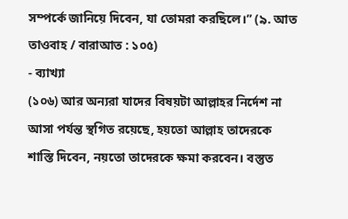সম্পর্কে জানিয়ে দিবেন, যা তোমরা করছিলে।” (৯. আত তাওবাহ / বারাআত : ১০৫)
- ব্যাখ্যা
(১০৬) আর অন্যরা যাদের বিষয়টা আল্লাহর নির্দেশ না আসা পর্যন্ত স্থগিত রয়েছে, হয়তো আল্লাহ তাদেরকে শাস্তি দিবেন, নয়তো তাদেরকে ক্ষমা করবেন। বস্তুত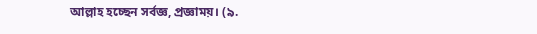আল্লাহ হচ্ছেন সর্বজ্ঞ, প্রজ্ঞাময়। (৯.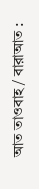আত তাওবাহ / বারাআত :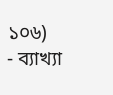১০৬)
- ব্যাখ্যা